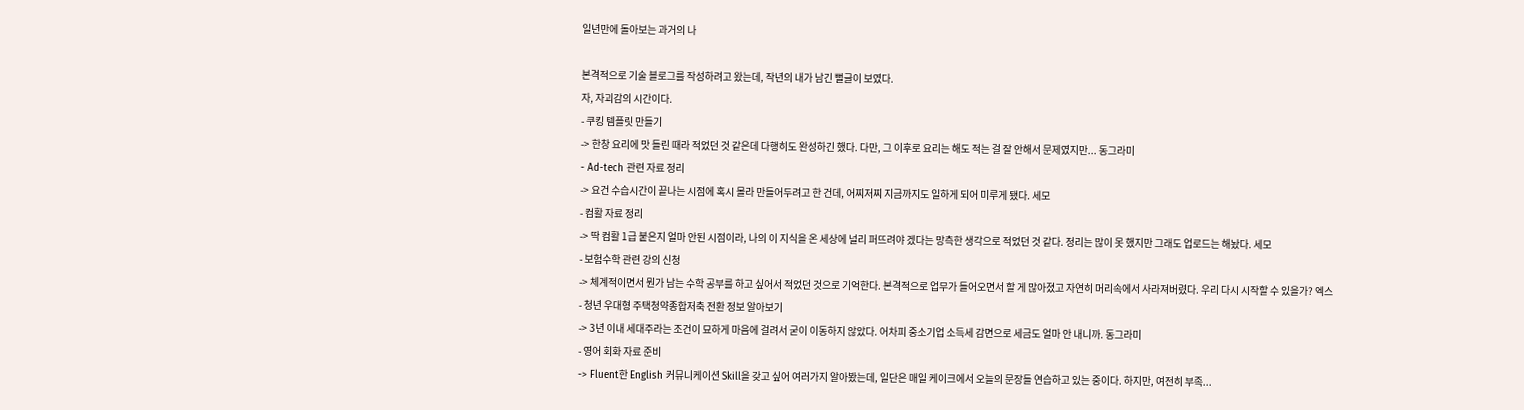일년만에 돌아보는 과거의 나

본격적으로 기술 블로그를 작성하려고 왔는데, 작년의 내가 남긴 뻘글이 보였다.
자, 자괴감의 시간이다.
- 쿠킹 템플릿 만들기
-> 한창 요리에 맛 들린 때라 적었던 것 같은데 다행히도 완성하긴 했다. 다만, 그 이후로 요리는 해도 적는 걸 잘 안해서 문제였지만... 동그라미
- Ad-tech 관련 자료 정리
-> 요건 수습시간이 끝나는 시점에 혹시 몰라 만들어두려고 한 건데, 어찌저찌 지금까지도 일하게 되어 미루게 됐다. 세모
- 컴활 자료 정리
-> 딱 컴활 1급 붙은지 얼마 안된 시점이라, 나의 이 지식을 온 세상에 널리 퍼뜨려야 겠다는 망측한 생각으로 적었던 것 같다. 정리는 많이 못 했지만 그래도 업로드는 해놨다. 세모
- 보험수학 관련 강의 신청
-> 체계적이면서 뭔가 남는 수학 공부를 하고 싶어서 적었던 것으로 기억한다. 본격적으로 업무가 들어오면서 할 게 많아졌고 자연히 머리속에서 사라져버렸다. 우리 다시 시작할 수 있을가? 엑스
- 청년 우대형 주택청약종합저축 전환 정보 알아보기
-> 3년 이내 세대주라는 조건이 묘하게 마음에 걸려서 굳이 이동하지 않았다. 어차피 중소기업 소득세 감면으로 세금도 얼마 안 내니까. 동그라미
- 영어 회화 자료 준비
-> Fluent한 English 커뮤니케이션 Skill을 갖고 싶어 여러가지 알아봤는데, 일단은 매일 케이크에서 오늘의 문장들 연습하고 있는 중이다. 하지만, 여전히 부족...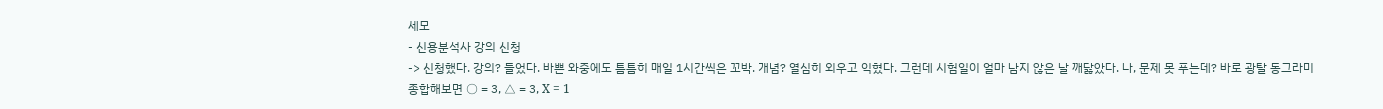세모
- 신용분석사 강의 신청
-> 신청했다. 강의? 들었다. 바쁜 와중에도 틈틈히 매일 1시간씩은 꼬박. 개념? 열심히 외우고 익혔다. 그런데 시험일이 얼마 남지 않은 날 깨닳았다. 나, 문제 못 푸는데? 바로 광탈 동그라미
종합해보면 ○ = 3, △ = 3, X = 1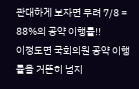관대하게 보자면 무려 7/8 = 88%의 공약 이행률!!
이정도면 국회의원 공약 이행률을 거뜬히 넘지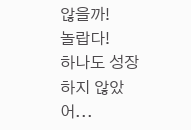않을까!
놀랍다!
하나도 성장하지 않았어...